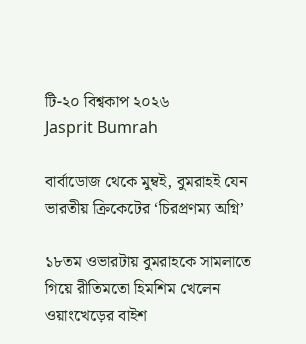টি-২০ বিশ্বকাপ ২০২৬
Jasprit Bumrah

বার্বাডোজ থেকে মুম্বই, বুমরাহই যেন ভারতীয় ক্রিকেটের ‘চিরপ্রণম্য অগ্নি’

১৮তম ওভারটায় বুমরাহকে সামলাতে গিয়ে রীতিমতো হিমশিম খেলেন ওয়াংখেড়ের বাইশ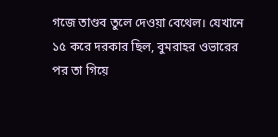গজে তাণ্ডব তুলে দেওয়া বেথেল। যেখানে ১৫ করে দরকার ছিল, বুমরাহর ওভারের পর তা গিয়ে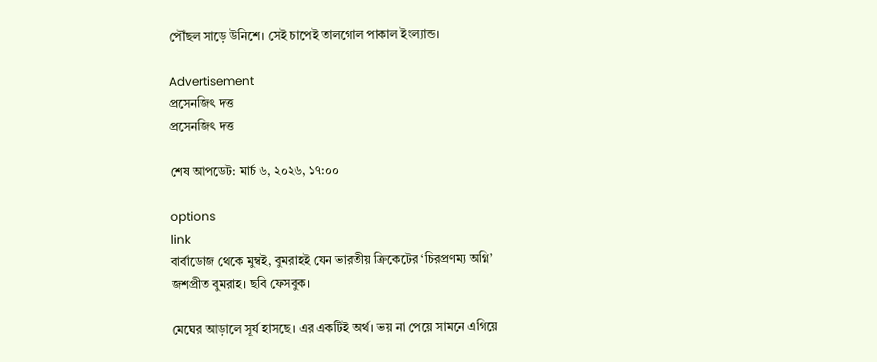পৌঁছল সাড়ে উনিশে। সেই চাপেই তালগোল পাকাল ইংল্যান্ড।

Advertisement
প্রসেনজিৎ দত্ত
প্রসেনজিৎ দত্ত

শেষ আপডেট: মার্চ ৬, ২০২৬, ১৭:০০

options
link
বার্বাডোজ থেকে মুম্বই, বুমরাহই যেন ভারতীয় ক্রিকেটের ‘চিরপ্রণম্য অগ্নি’
জশপ্রীত বুমরাহ। ছবি ফেসবুক।

মেঘের আড়ালে সূর্য হাসছে। এর একটিই অর্থ। ভয় না পেয়ে সামনে এগিয়ে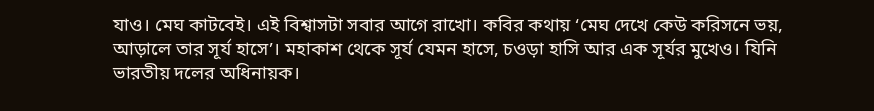যাও। মেঘ কাটবেই। এই বিশ্বাসটা সবার আগে রাখো। কবির কথায় ‘মেঘ দেখে কেউ করিসনে ভয়, আড়ালে তার সূর্য হাসে’। মহাকাশ থেকে সূর্য যেমন হাসে, চওড়া হাসি আর এক সূর্যর মুখেও। যিনি ভারতীয় দলের অধিনায়ক।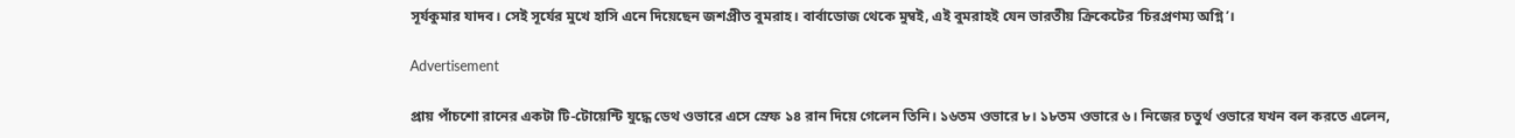সূর্যকুমার যাদব। সেই সূর্যের মুখে হাসি এনে দিয়েছেন জশপ্রীত বুমরাহ। বার্বাডোজ থেকে মুম্বই, এই বুমরাহই যেন ভারতীয় ক্রিকেটের ‘চিরপ্রণম্য অগ্নি’।

Advertisement

প্রায় পাঁচশো রানের একটা টি-টোয়েন্টি যুদ্ধে ডেথ ওভারে এসে স্রেফ ১৪ রান দিয়ে গেলেন তিনি। ১৬তম ওভারে ৮। ১৮তম ওভারে ৬। নিজের চতুর্থ ওভারে যখন বল করতে এলেন,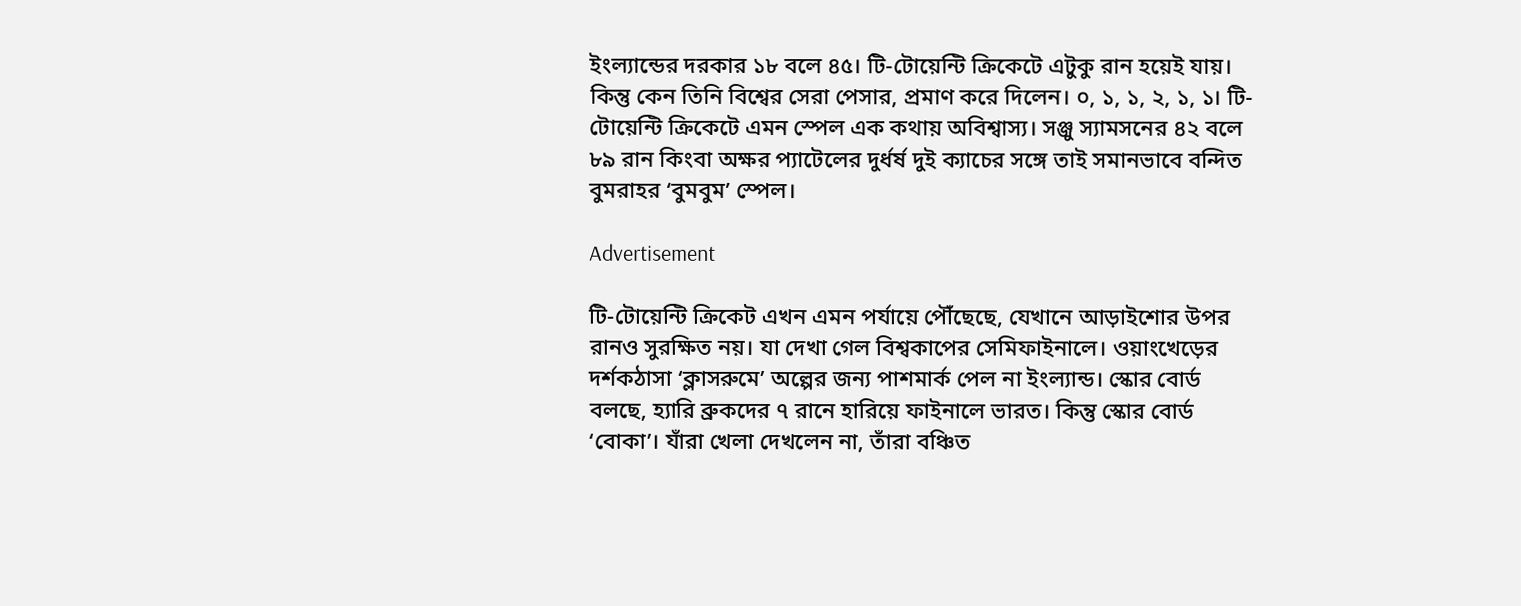ইংল্যান্ডের দরকার ১৮ বলে ৪৫। টি-টোয়েন্টি ক্রিকেটে এটুকু রান হয়েই যায়। কিন্তু কেন তিনি বিশ্বের সেরা পেসার, প্রমাণ করে দিলেন। ০, ১, ১, ২, ১, ১। টি-টোয়েন্টি ক্রিকেটে এমন স্পেল এক কথায় অবিশ্বাস্য। সঞ্জু স্যামসনের ৪২ বলে ৮৯ রান কিংবা অক্ষর প্যাটেলের দুর্ধর্ষ দুই ক্যাচের সঙ্গে তাই সমানভাবে বন্দিত বুমরাহর ‘বুমবুম’ স্পেল।

Advertisement

টি-টোয়েন্টি ক্রিকেট এখন এমন পর্যায়ে পৌঁছেছে, যেখানে আড়াইশোর উপর রানও সুরক্ষিত নয়। যা দেখা গেল বিশ্বকাপের সেমিফাইনালে। ওয়াংখেড়ের দর্শকঠাসা ‘ক্লাসরুমে’ অল্পের জন্য পাশমার্ক পেল না ইংল্যান্ড। স্কোর বোর্ড বলছে, হ্যারি ব্রুকদের ৭ রানে হারিয়ে ফাইনালে ভারত। কিন্তু স্কোর বোর্ড ‘বোকা’। যাঁরা খেলা দেখলেন না, তাঁরা বঞ্চিত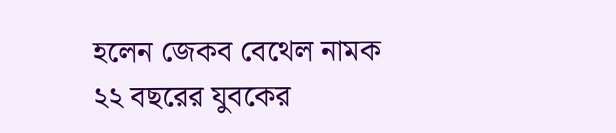হলেন জেকব বেথেল নামক ২২ বছরের যুবকের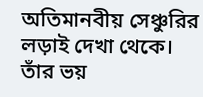অতিমানবীয় সেঞ্চুরির লড়াই দেখা থেকে। তাঁর ভয়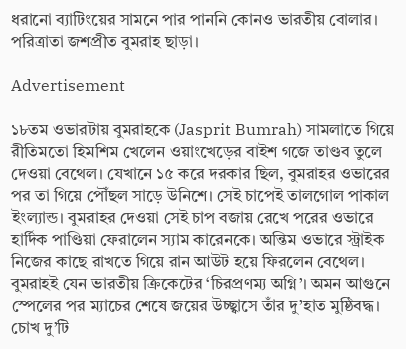ধরানো ব্যাটিংয়ের সামনে পার পাননি কোনও ভারতীয় বোলার। পরিত্রাতা জশপ্রীত বুমরাহ ছাড়া।

Advertisement

১৮তম ওভারটায় বুমরাহকে (Jasprit Bumrah) সামলাতে গিয়ে রীতিমতো হিমশিম খেলেন ওয়াংখেড়ের বাইশ গজে তাণ্ডব তুলে দেওয়া বেথেল। যেখানে ১৫ করে দরকার ছিল, বুমরাহর ওভারের পর তা গিয়ে পৌঁছল সাড়ে উনিশে। সেই চাপেই তালগোল পাকাল ইংল্যান্ড। বুমরাহর দেওয়া সেই চাপ বজায় রেখে পরের ওভারে হার্দিক পাণ্ডিয়া ফেরালেন স্যাম কারেনকে। অন্তিম ওভারে স্ট্রাইক নিজের কাছে রাখতে গিয়ে রান আউট হয়ে ফিরলেন বেথেল। বুমরাহই যেন ভারতীয় ক্রিকেটের ‘চিরপ্রণম্য অগ্নি’। অমন আগুনে স্পেলের পর ম্যাচের শেষে জয়ের উচ্ছ্বাসে তাঁর দু’হাত মুষ্ঠিবদ্ধ। চোখ দু’টি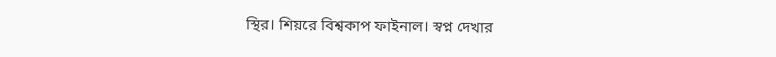স্থির। শিয়রে বিশ্বকাপ ফাইনাল। স্বপ্ন দেখার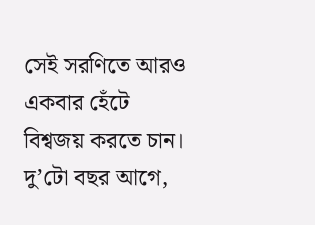সেই সরণিতে আরও একবার হেঁটে বিশ্বজয় করতে চান। দু’টো বছর আগে,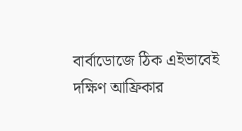বার্বাডোজে ঠিক এইভাবেই দক্ষিণ আফ্রিকার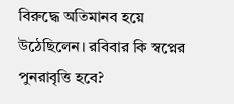বিরুদ্ধে অতিমানব হয়ে উঠেছিলেন। রবিবার কি স্বপ্নের পুনরাবৃত্তি হবে?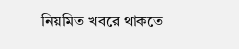নিয়মিত খবরে থাকতে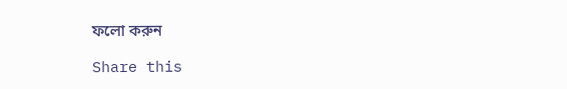ফলো করুন

Share this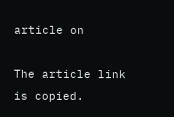article on

The article link is copied.